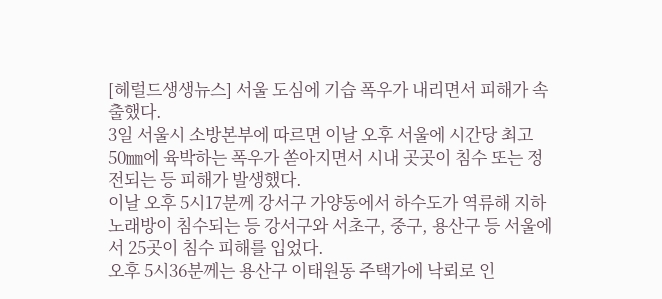[헤럴드생생뉴스] 서울 도심에 기습 폭우가 내리면서 피해가 속출했다.
3일 서울시 소방본부에 따르면 이날 오후 서울에 시간당 최고 50㎜에 육박하는 폭우가 쏟아지면서 시내 곳곳이 침수 또는 정전되는 등 피해가 발생했다.
이날 오후 5시17분께 강서구 가양동에서 하수도가 역류해 지하 노래방이 침수되는 등 강서구와 서초구, 중구, 용산구 등 서울에서 25곳이 침수 피해를 입었다.
오후 5시36분께는 용산구 이태원동 주택가에 낙뢰로 인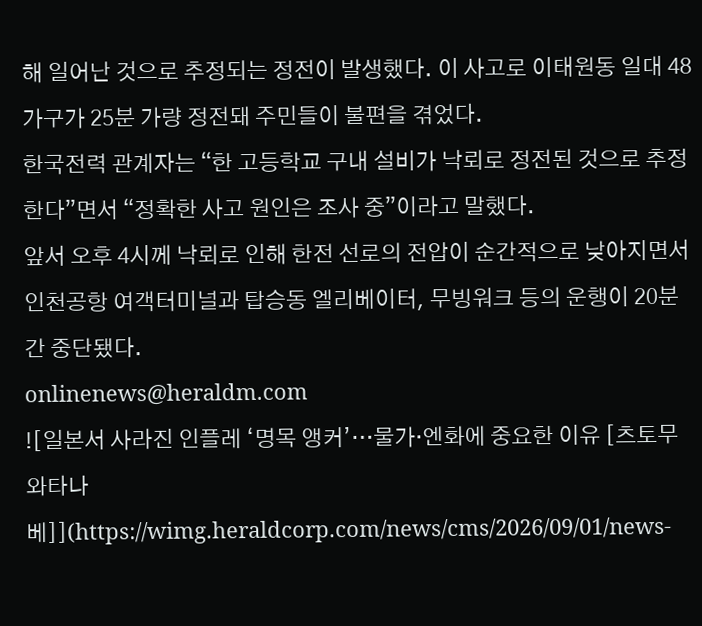해 일어난 것으로 추정되는 정전이 발생했다. 이 사고로 이태원동 일대 48가구가 25분 가량 정전돼 주민들이 불편을 겪었다.
한국전력 관계자는 “한 고등학교 구내 설비가 낙뢰로 정전된 것으로 추정한다”면서 “정확한 사고 원인은 조사 중”이라고 말했다.
앞서 오후 4시께 낙뢰로 인해 한전 선로의 전압이 순간적으로 낮아지면서 인천공항 여객터미널과 탑승동 엘리베이터, 무빙워크 등의 운행이 20분간 중단됐다.
onlinenews@heraldm.com
![일본서 사라진 인플레 ‘명목 앵커’…물가·엔화에 중요한 이유 [츠토무 와타나베]](https://wimg.heraldcorp.com/news/cms/2026/09/01/news-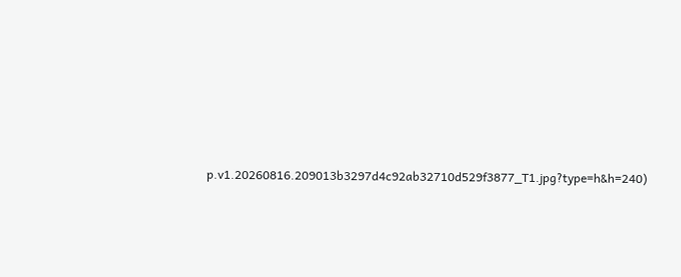p.v1.20260816.209013b3297d4c92ab32710d529f3877_T1.jpg?type=h&h=240)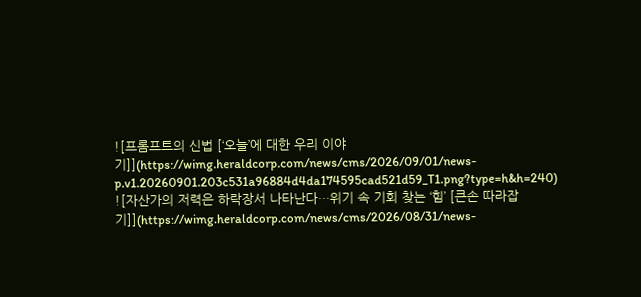![프롬프트의 신법 [‘오늘’에 대한 우리 이야기]](https://wimg.heraldcorp.com/news/cms/2026/09/01/news-p.v1.20260901.203c531a96884d4da174595cad521d59_T1.png?type=h&h=240)
![자산가의 저력은 하락장서 나타난다…위기 속 기회 찾는 ‘힘’ [큰손 따라잡기]](https://wimg.heraldcorp.com/news/cms/2026/08/31/news-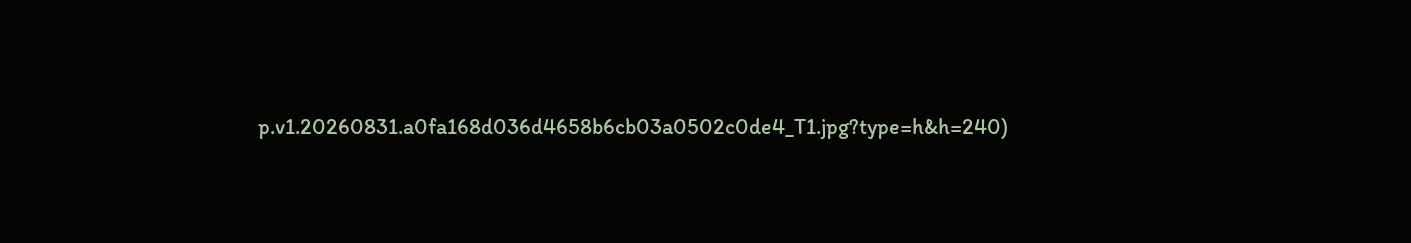p.v1.20260831.a0fa168d036d4658b6cb03a0502c0de4_T1.jpg?type=h&h=240)